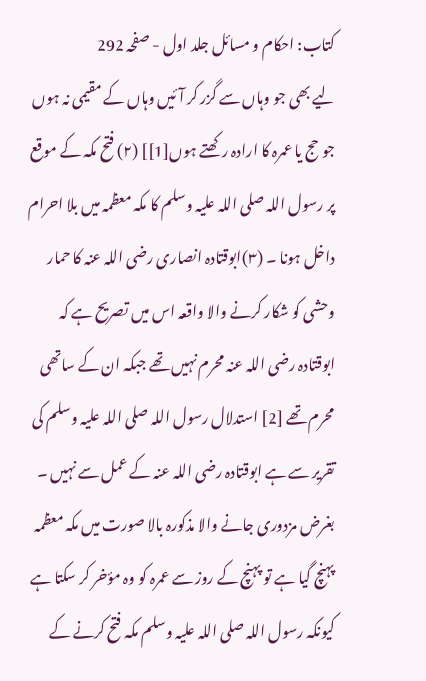کتاب: احکام و مسائل جلد اول - صفحہ 292
لیے بھی جو وہاں سے گزر کر آئیں وہاں کے مقیمی نہ ہوں جو حج یا عمرہ کا ارادہ رکھتے ہوں[1]] (۲) فتح مکہ کے موقع پر رسول اللہ صلی اللہ علیہ وسلم کا مکہ معظمہ میں بلا احرام داخل ہونا ۔ (۳)ابوقتادہ انصاری رضی اللہ عنہ کا حمار وحشی کو شکار کرنے والا واقعہ اس میں تصریح ہے کہ ابوقتادہ رضی اللہ عنہ محرم نہیں تھے جبکہ ان کے ساتھی محرم تھے [2] استدلال رسول اللہ صلی اللہ علیہ وسلم کی تقریر سے ہے ابوقتادہ رضی اللہ عنہ کے عمل سے نہیں ۔
بغرض مزدوری جانے والا مذکورہ بالا صورت میں مکہ معظمہ پہنچ گیا ہے تو پہنچ کے روز سے عمرہ کو وہ مؤخر کر سکتا ہے کیونکہ رسول اللہ صلی اللہ علیہ وسلم مکہ فتح کرنے کے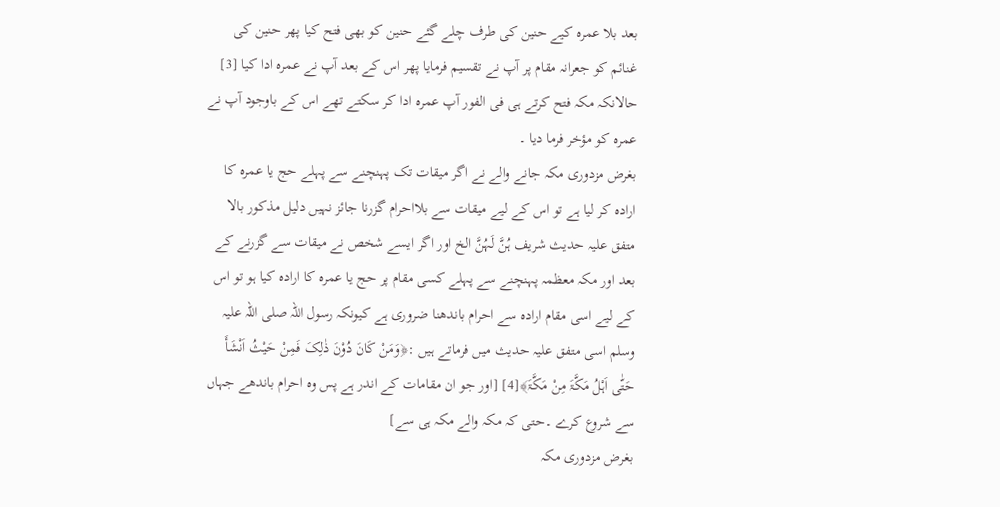بعد بلا عمرہ کیے حنین کی طرف چلے گئے حنین کو بھی فتح کیا پھر حنین کی غنائم کو جعرانہ مقام پر آپ نے تقسیم فرمایا پھر اس کے بعد آپ نے عمرہ ادا کیا [3] حالانکہ مکہ فتح کرتے ہی فی الفور آپ عمرہ ادا کر سکتے تھے اس کے باوجود آپ نے عمرہ کو مؤخر فرما دیا ۔
بغرض مزدوری مکہ جانے والے نے اگر میقات تک پہنچنے سے پہلے حج یا عمرہ کا ارادہ کر لیا ہے تو اس کے لیے میقات سے بلااحرام گزرنا جائز نہیں دلیل مذکور بالا متفق علیہ حدیث شریف ہُنَّ لَہُنَّ الخ اور اگر ایسے شخص نے میقات سے گزرنے کے بعد اور مکہ معظمہ پہنچنے سے پہلے کسی مقام پر حج یا عمرہ کا ارادہ کیا ہو تو اس کے لیے اسی مقام ارادہ سے احرام باندھنا ضروری ہے کیونکہ رسول اللہ صلی اللہ علیہ وسلم اسی متفق علیہ حدیث میں فرماتے ہیں :﴿وَمَنْ کَانَ دُوْنَ ذٰلِکَ فَمِنْ حَیْثُ اَنْشَأَ حَتّٰی اَہْلُ مَکَّۃَ مِنْ مَکَّۃَ﴾[4] [اور جو ان مقامات کے اندر ہے پس وہ احرام باندھے جہاں سے شروع کرے ۔حتی کہ مکہ والے مکہ ہی سے]
بغرض مزدوری مکہ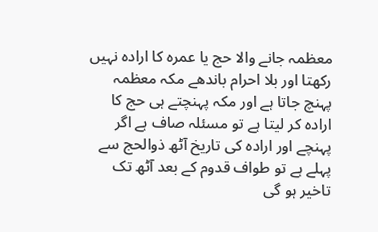معظمہ جانے والا حج یا عمرہ کا ارادہ نہیں رکھتا اور بلا احرام باندھے مکہ معظمہ پہنچ جاتا ہے اور مکہ پہنچتے ہی حج کا ارادہ کر لیتا ہے تو مسئلہ صاف ہے اگر پہنچے اور ارادہ کی تاریخ آٹھ ذوالحج سے پہلے ہے تو طواف قدوم کے بعد آٹھ تک تاخیر ہو گی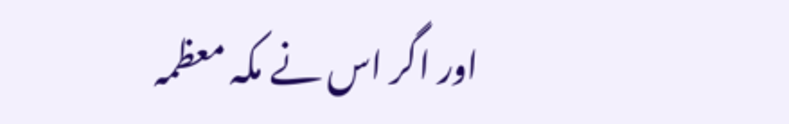اور اگر اس نے مکہ معظمہ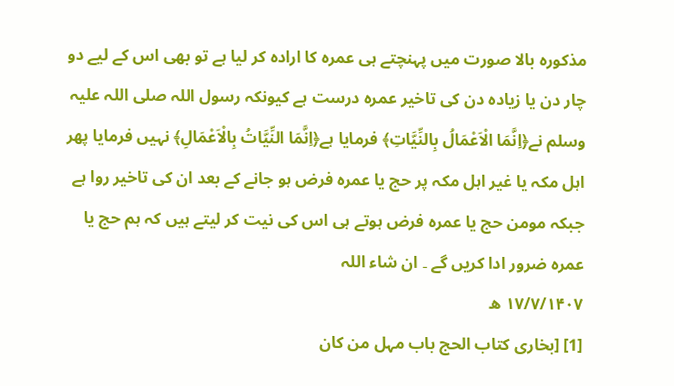مذکورہ بالا صورت میں پہنچتے ہی عمرہ کا ارادہ کر لیا ہے تو بھی اس کے لیے دو چار دن یا زیادہ دن کی تاخیر عمرہ درست ہے کیونکہ رسول اللہ صلی اللہ علیہ وسلم نے﴿اِنَّمَا الْاَعْمَالُ بِالنِّیَّاتِ﴾ فرمایا ہے﴿اِنَّمَا النِّیَّاتُ بِالْاَعْمَالِ﴾ نہیں فرمایا پھر اہل مکہ یا غیر اہل مکہ پر حج یا عمرہ فرض ہو جانے کے بعد ان کی تاخیر روا ہے جبکہ مومن حج یا عمرہ فرض ہوتے ہی اس کی نیت کر لیتے ہیں کہ ہم حج یا عمرہ ضرور ادا کریں گے ۔ ان شاء اللہ
۱۷/۷/۱۴۰۷ ھ
[1] [بخاری کتاب الحج باب مہل من کان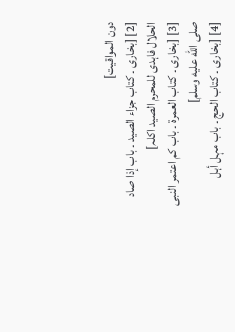دون المواقیت]
[2] [بخاری ۔ کتاب جزاء الصید ۔ باب إذا صاد الحلال فاہدی للمحرم الصید اکلہ]
[3] [بخاری ۔ کتاب العمرۃ ۔ باب کم اعتمر النبی صلى اللّٰه عليه وسلم]
[4] [بخاری ۔ کتاب الحج ۔ باب مہل أہل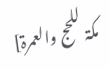مکۃ للحج والعمرۃ]